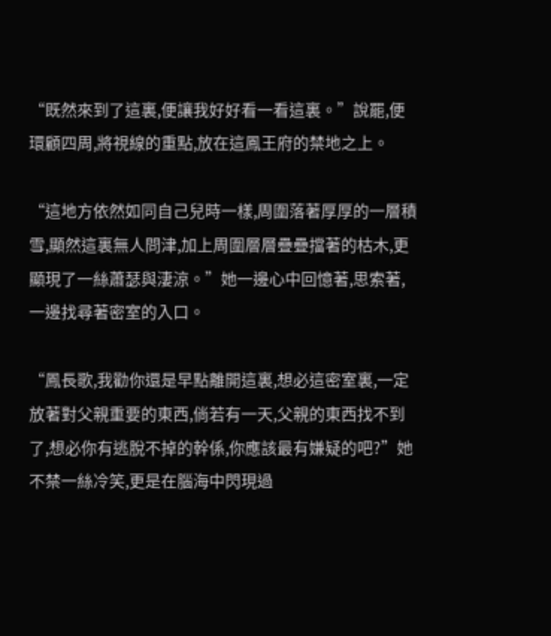“既然來到了這裏,便讓我好好看一看這裏。”說罷,便環顧四周,將視線的重點,放在這鳳王府的禁地之上。

“這地方依然如同自己兒時一樣,周圍落著厚厚的一層積雪,顯然這裏無人問津,加上周圍層層疊疊擋著的枯木,更顯現了一絲蕭瑟與淒涼。”她一邊心中回憶著,思索著,一邊找尋著密室的入口。

“鳳長歌,我勸你還是早點離開這裏,想必這密室裏,一定放著對父親重要的東西,倘若有一天,父親的東西找不到了,想必你有逃脫不掉的幹係,你應該最有嫌疑的吧?”她不禁一絲冷笑,更是在腦海中閃現過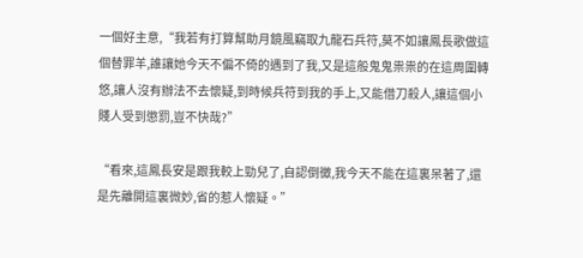一個好主意,“我若有打算幫助月鏡風竊取九龍石兵符,莫不如讓鳳長歌做這個替罪羊,誰讓她今天不偏不倚的遇到了我,又是這般鬼鬼祟祟的在這周圍轉悠,讓人沒有辦法不去懷疑,到時候兵符到我的手上,又能借刀殺人,讓這個小賤人受到懲罰,豈不快哉?”

“看來,這鳳長安是跟我較上勁兒了,自認倒黴,我今天不能在這裏呆著了,還是先離開這裏微妙,省的惹人懷疑。”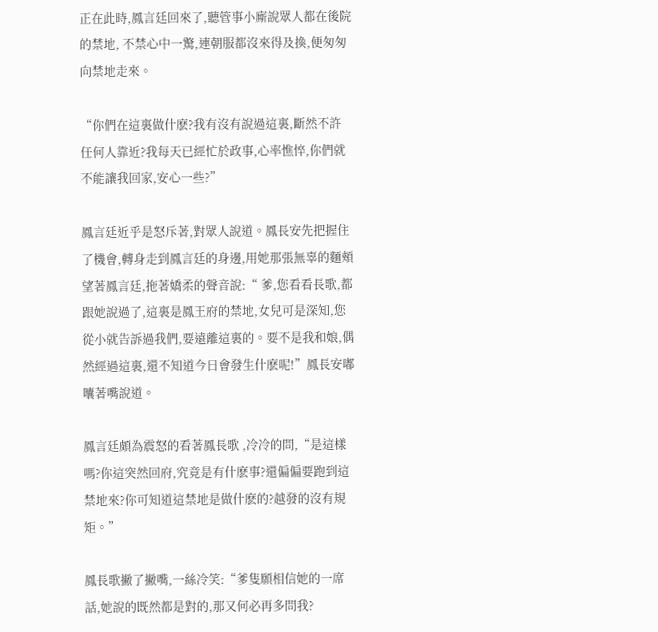正在此時,鳳言廷回來了,聽管事小廝說眾人都在後院的禁地, 不禁心中一驚,連朝服都沒來得及換,便匆匆向禁地走來。

“你們在這裏做什麽?我有沒有說過這裏,斷然不許任何人靠近?我每天已經忙於政事,心率憔悴,你們就不能讓我回家,安心一些?”

鳳言廷近乎是怒斥著,對眾人說道。鳳長安先把握住了機會,轉身走到鳳言廷的身邊,用她那張無辜的麵頰望著鳳言廷,拖著嬌柔的聲音說:“ 爹,您看看長歌,都跟她說過了,這裏是鳳王府的禁地,女兒可是深知,您從小就告訴過我們,要遠離這裏的。要不是我和娘,偶然經過這裏,還不知道今日會發生什麽呢!”鳳長安嘟囔著嘴說道。

鳳言廷頗為震怒的看著鳳長歌 ,冷冷的問,“是這樣嗎?你這突然回府,究竟是有什麽事?還偏偏要跑到這禁地來?你可知道這禁地是做什麽的?越發的沒有規矩。”

鳳長歌撇了撇嘴,一絲冷笑:“爹隻願相信她的一席話,她說的既然都是對的,那又何必再多問我?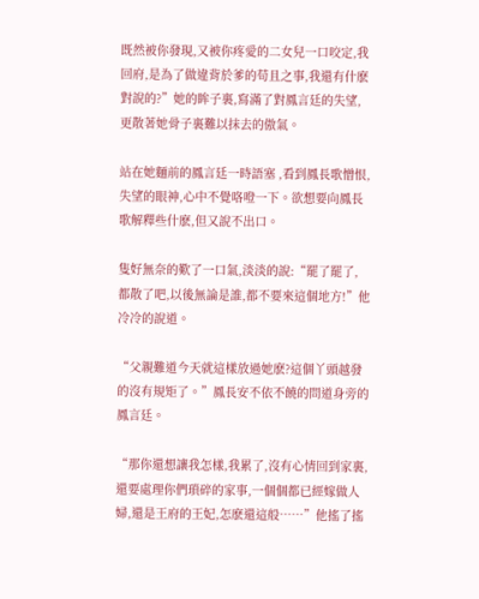既然被你發現,又被你疼愛的二女兒一口咬定,我回府,是為了做違背於爹的苟且之事,我還有什麽對說的?”她的眸子裏,寫滿了對鳳言廷的失望,更散著她骨子裏難以抹去的傲氣。

站在她麵前的鳳言廷一時語塞 ,看到鳳長歌憎恨,失望的眼神,心中不覺咯噔一下。欲想要向鳳長歌解釋些什麽,但又說不出口。

隻好無奈的歎了一口氣,淡淡的說:“罷了罷了, 都散了吧,以後無論是誰,都不要來這個地方!”他冷冷的說道。

“父親難道今天就這樣放過她麽?這個丫頭越發的沒有規矩了。”鳳長安不依不饒的問道身旁的鳳言廷。

“那你還想讓我怎樣,我累了,沒有心情回到家裏,還要處理你們瑣碎的家事,一個個都已經嫁做人婦,還是王府的王妃,怎麽還這般……”他搖了搖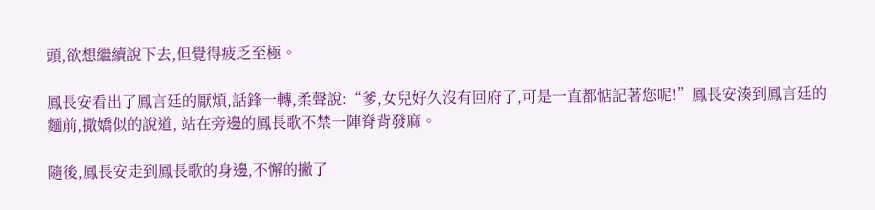頭,欲想繼續說下去,但覺得疲乏至極。

鳳長安看出了鳳言廷的厭煩,話鋒一轉,柔聲說:“爹,女兒好久沒有回府了,可是一直都惦記著您呢!”鳳長安湊到鳳言廷的麵前,撒嬌似的說道, 站在旁邊的鳳長歌不禁一陣脊背發麻。

隨後,鳳長安走到鳳長歌的身邊,不懈的撇了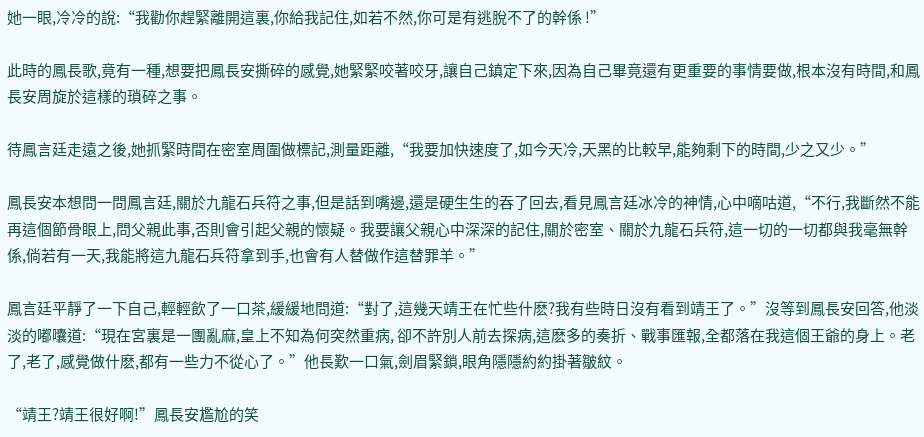她一眼,冷冷的說:“我勸你趕緊離開這裏,你給我記住,如若不然,你可是有逃脫不了的幹係 !”

此時的鳳長歌,竟有一種,想要把鳳長安撕碎的感覺,她緊緊咬著咬牙,讓自己鎮定下來,因為自己畢竟還有更重要的事情要做,根本沒有時間,和鳳長安周旋於這樣的瑣碎之事。

待鳳言廷走遠之後,她抓緊時間在密室周圍做標記,測量距離,“我要加快速度了,如今天冷,天黑的比較早,能夠剩下的時間,少之又少。”

鳳長安本想問一問鳳言廷,關於九龍石兵符之事,但是話到嘴邊,還是硬生生的吞了回去,看見鳳言廷冰冷的神情,心中嘀咕道,“不行,我斷然不能再這個節骨眼上,問父親此事,否則會引起父親的懷疑。我要讓父親心中深深的記住,關於密室、關於九龍石兵符,這一切的一切都與我毫無幹係,倘若有一天,我能將這九龍石兵符拿到手,也會有人替做作這替罪羊。”

鳳言廷平靜了一下自己,輕輕飲了一口茶,緩緩地問道:“對了,這幾天靖王在忙些什麽?我有些時日沒有看到靖王了。”沒等到鳳長安回答,他淡淡的嘟囔道:“現在宮裏是一團亂麻,皇上不知為何突然重病, 卻不許別人前去探病,這麽多的奏折、戰事匯報,全都落在我這個王爺的身上。老了,老了,感覺做什麽,都有一些力不從心了。”他長歎一口氣,劍眉緊鎖,眼角隱隱約約掛著皺紋。

“靖王?靖王很好啊!”鳳長安尷尬的笑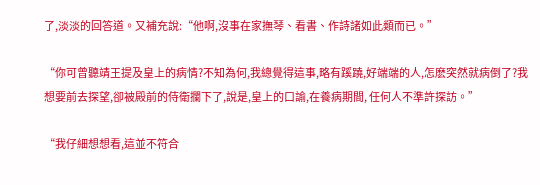了,淡淡的回答道。又補充說:“他啊,沒事在家撫琴、看書、作詩諸如此類而已。”

“你可曾聽靖王提及皇上的病情?不知為何,我總覺得這事,略有蹊蹺,好端端的人,怎麽突然就病倒了?我想要前去探望,卻被殿前的侍衛攔下了,說是,皇上的口諭,在養病期間, 任何人不準許探訪。”

“我仔細想想看,這並不符合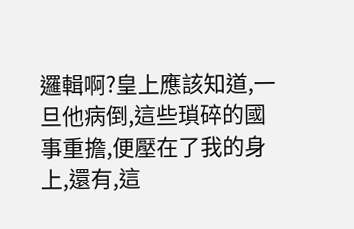邏輯啊?皇上應該知道,一旦他病倒,這些瑣碎的國事重擔,便壓在了我的身上,還有,這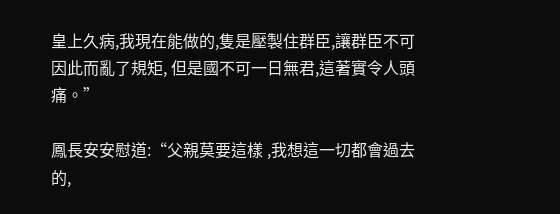皇上久病,我現在能做的,隻是壓製住群臣,讓群臣不可因此而亂了規矩, 但是國不可一日無君,這著實令人頭痛。”

鳳長安安慰道:“父親莫要這樣 ,我想這一切都會過去的,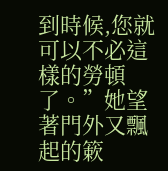到時候,您就可以不必這樣的勞頓了。”她望著門外又飄起的簌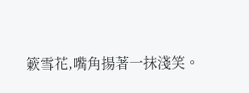簌雪花,嘴角揚著一抹淺笑。